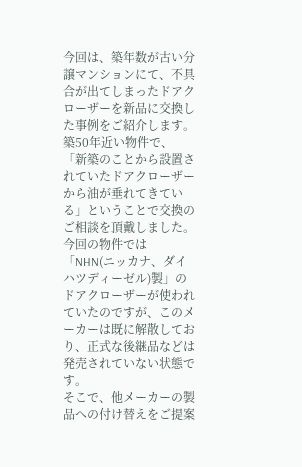今回は、築年数が古い分譲マンションにて、不具合が出てしまったドアクローザーを新品に交換した事例をご紹介します。
築50年近い物件で、「新築のことから設置されていたドアクローザーから油が垂れてきている」ということで交換のご相談を頂戴しました。
今回の物件では「NHN(ニッカナ、ダイハツディーゼル)製」のドアクローザーが使われていたのですが、このメーカーは既に解散しており、正式な後継品などは発売されていない状態です。
そこで、他メーカーの製品への付け替えをご提案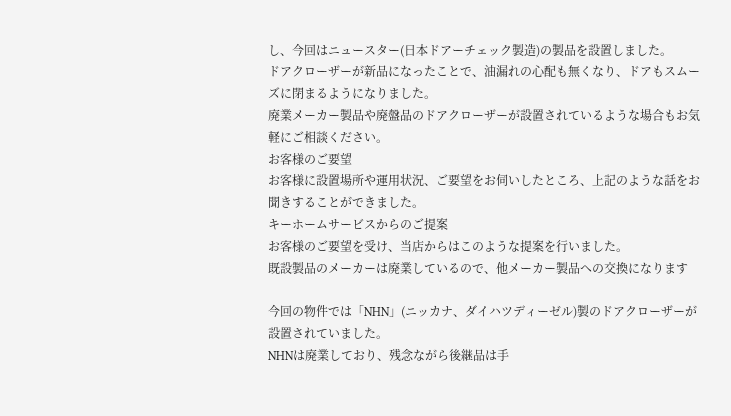し、今回はニュースター(日本ドアーチェック製造)の製品を設置しました。
ドアクローザーが新品になったことで、油漏れの心配も無くなり、ドアもスムーズに閉まるようになりました。
廃業メーカー製品や廃盤品のドアクローザーが設置されているような場合もお気軽にご相談ください。
お客様のご要望
お客様に設置場所や運用状況、ご要望をお伺いしたところ、上記のような話をお聞きすることができました。
キーホームサービスからのご提案
お客様のご要望を受け、当店からはこのような提案を行いました。
既設製品のメーカーは廃業しているので、他メーカー製品への交換になります

今回の物件では「NHN」(ニッカナ、ダイハツディーゼル)製のドアクローザーが設置されていました。
NHNは廃業しており、残念ながら後継品は手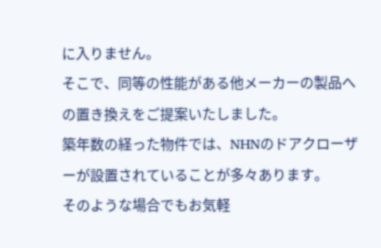に入りません。
そこで、同等の性能がある他メーカーの製品への置き換えをご提案いたしました。
築年数の経った物件では、NHNのドアクローザーが設置されていることが多々あります。
そのような場合でもお気軽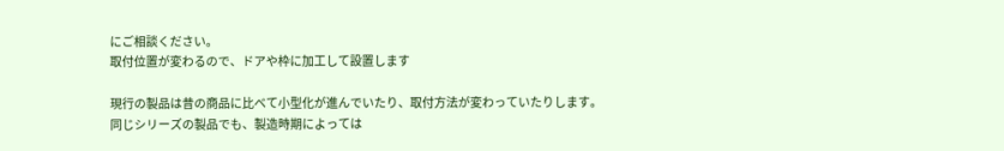にご相談ください。
取付位置が変わるので、ドアや枠に加工して設置します

現行の製品は昔の商品に比べて小型化が進んでいたり、取付方法が変わっていたりします。
同じシリーズの製品でも、製造時期によっては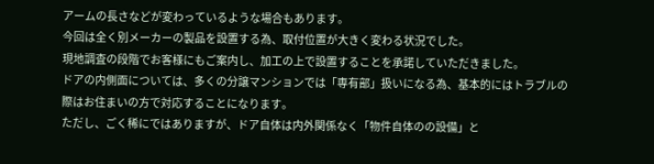アームの長さなどが変わっているような場合もあります。
今回は全く別メーカーの製品を設置する為、取付位置が大きく変わる状況でした。
現地調査の段階でお客様にもご案内し、加工の上で設置することを承諾していただきました。
ドアの内側面については、多くの分譲マンションでは「専有部」扱いになる為、基本的にはトラブルの際はお住まいの方で対応することになります。
ただし、ごく稀にではありますが、ドア自体は内外関係なく「物件自体のの設備」と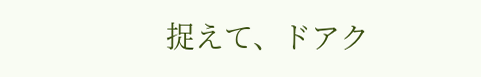捉えて、ドアク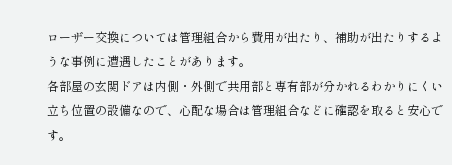ローザー交換については管理組合から費用が出たり、補助が出たりするような事例に遭遇したことがあります。
各部屋の玄関ドアは内側・外側で共用部と専有部が分かれるわかりにくい立ち位置の設備なので、心配な場合は管理組合などに確認を取ると安心です。